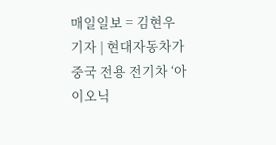매일일보 = 김현우 기자 | 현대자동차가 중국 전용 전기차 ‘아이오닉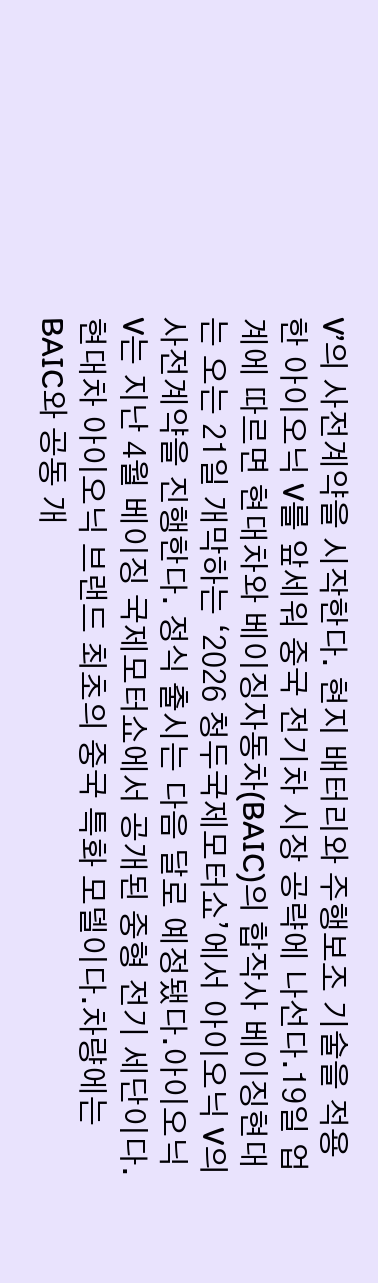V’의 사전계약을 시작한다. 현지 배터리와 주행보조 기술을 적용한 아이오닉 V를 앞세워 중국 전기차 시장 공략에 나선다.19일 업계에 따르면 현대차와 베이징자동차(BAIC)의 합작사 베이징현대는 오는 21일 개막하는 ‘2026 청두국제모터쇼’에서 아이오닉 V의 사전계약을 진행한다. 정식 출시는 다음 달로 예정됐다.아이오닉 V는 지난 4월 베이징 국제모터쇼에서 공개된 중형 전기 세단이다. 현대차 아이오닉 브랜드 최초의 중국 특화 모델이다.차량에는 BAIC와 공동 개